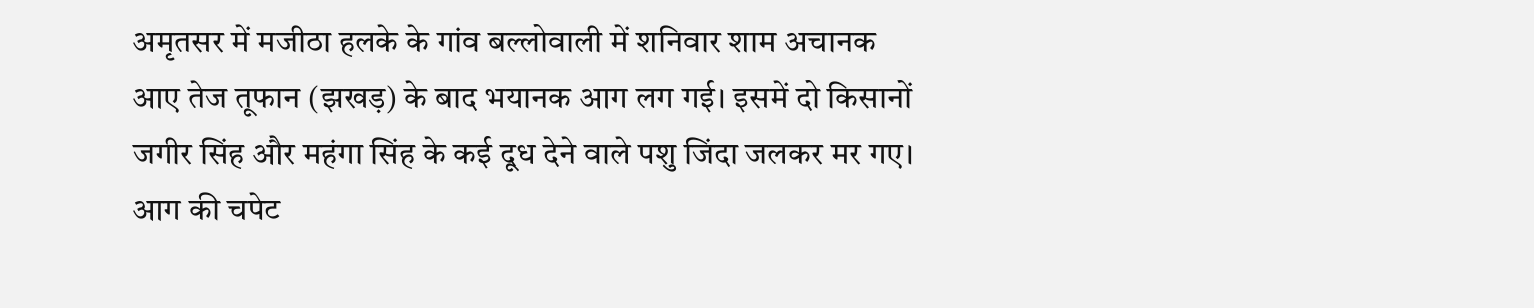अमृतसर में मजीठा हलके के गांव बल्लोवाली में शनिवार शाम अचानक आए तेज तूफान (झखड़) के बाद भयानक आग लग गई। इसमें दो किसानों जगीर सिंह और महंगा सिंह के कई दूध देने वाले पशु जिंदा जलकर मर गए। आग की चपेट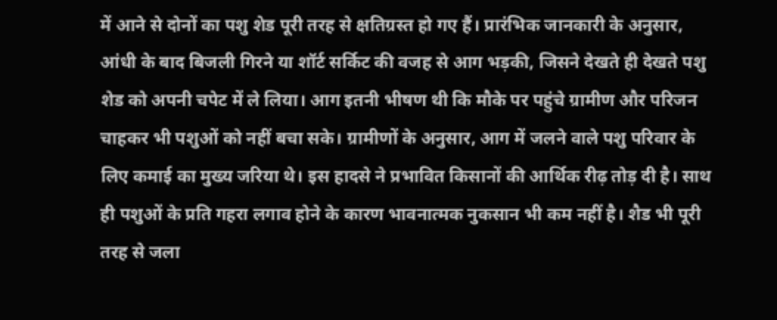में आने से दोनों का पशु शेड पूरी तरह से क्षतिग्रस्त हो गए हैं। प्रारंभिक जानकारी के अनुसार, आंधी के बाद बिजली गिरने या शॉर्ट सर्किट की वजह से आग भड़की, जिसने देखते ही देखते पशु शेड को अपनी चपेट में ले लिया। आग इतनी भीषण थी कि मौके पर पहुंचे ग्रामीण और परिजन चाहकर भी पशुओं को नहीं बचा सके। ग्रामीणों के अनुसार, आग में जलने वाले पशु परिवार के लिए कमाई का मुख्य जरिया थे। इस हादसे ने प्रभावित किसानों की आर्थिक रीढ़ तोड़ दी है। साथ ही पशुओं के प्रति गहरा लगाव होने के कारण भावनात्मक नुकसान भी कम नहीं है। शैड भी पूरी तरह से जला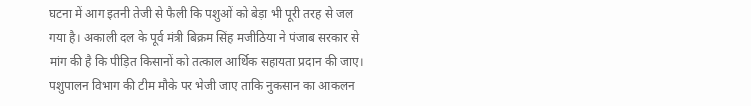घटना में आग इतनी तेजी से फैली कि पशुओं को बेड़ा भी पूरी तरह से जल गया है। अकाली दल के पूर्व मंत्री बिक्रम सिंह मजीठिया ने पंजाब सरकार से मांग की है कि पीड़ित किसानों को तत्काल आर्थिक सहायता प्रदान की जाए। पशुपालन विभाग की टीम मौके पर भेजी जाए ताकि नुकसान का आकलन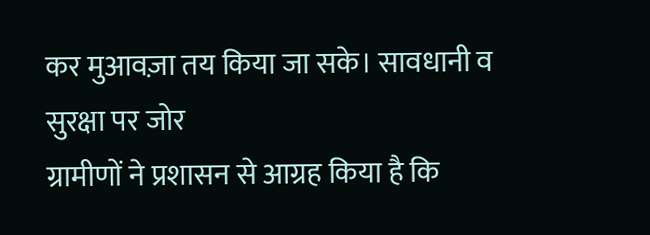कर मुआवज़ा तय किया जा सके। सावधानी व सुरक्षा पर जोर
ग्रामीणों ने प्रशासन से आग्रह किया है कि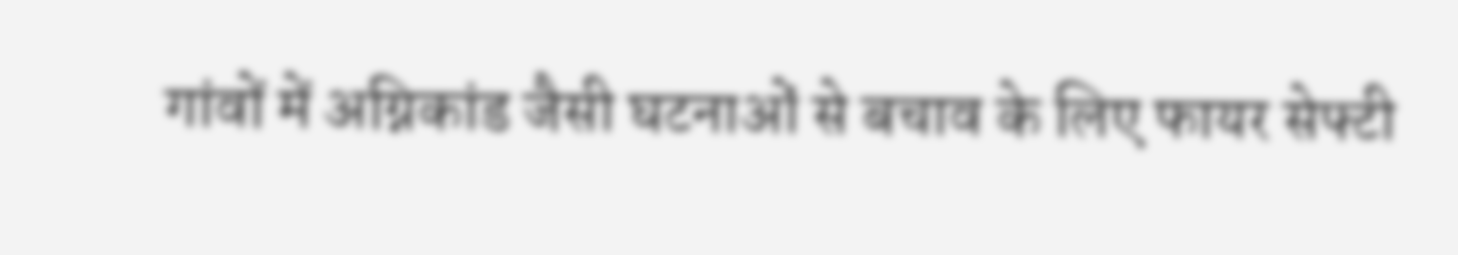गांवों में अग्निकांड जैसी घटनाओं से बचाव के लिए फायर सेफ्टी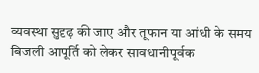व्यवस्था सुदृढ़ की जाए और तूफान या आंधी के समय बिजली आपूर्ति को लेकर सावधानीपूर्वक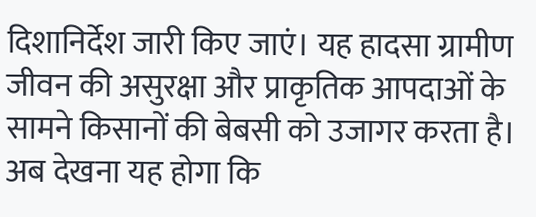दिशानिर्देश जारी किए जाएं। यह हादसा ग्रामीण जीवन की असुरक्षा और प्राकृतिक आपदाओं के सामने किसानों की बेबसी को उजागर करता है। अब देखना यह होगा कि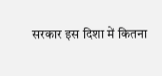सरकार इस दिशा में कितना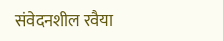संवेदनशील रवैया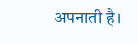अपनाती है।